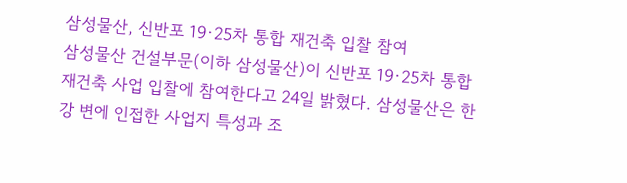삼성물산, 신반포 19·25차 통합 재건축 입찰 참여
삼성물산 건설부문(이하 삼성물산)이 신반포 19·25차 통합 재건축 사업 입찰에 참여한다고 24일 밝혔다. 삼성물산은 한강 변에 인접한 사업지 특성과 조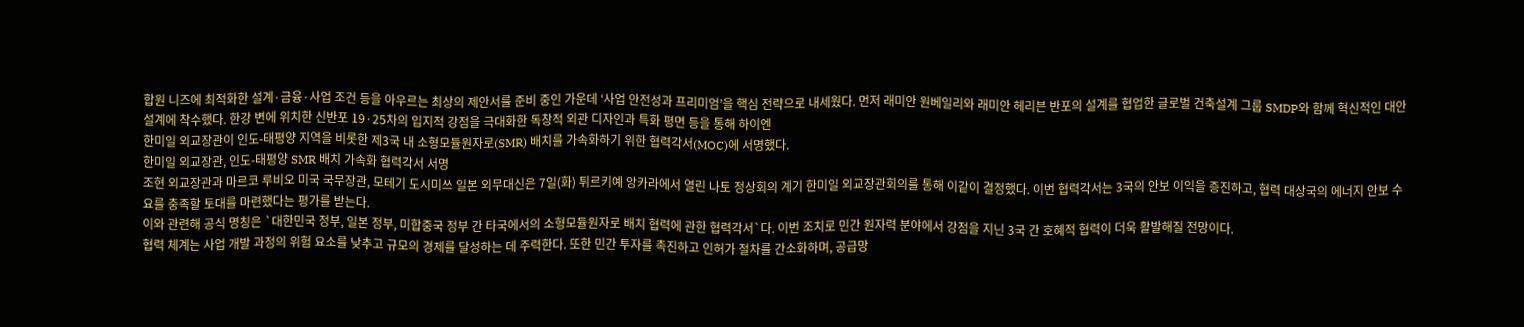합원 니즈에 최적화한 설계·금융·사업 조건 등을 아우르는 최상의 제안서를 준비 중인 가운데 ‘사업 안전성과 프리미엄’을 핵심 전략으로 내세웠다. 먼저 래미안 원베일리와 래미안 헤리븐 반포의 설계를 협업한 글로벌 건축설계 그룹 SMDP와 함께 혁신적인 대안 설계에 착수했다. 한강 변에 위치한 신반포 19·25차의 입지적 강점을 극대화한 독창적 외관 디자인과 특화 평면 등을 통해 하이엔
한미일 외교장관이 인도-태평양 지역을 비롯한 제3국 내 소형모듈원자로(SMR) 배치를 가속화하기 위한 협력각서(MOC)에 서명했다.
한미일 외교장관, 인도-태평양 SMR 배치 가속화 협력각서 서명
조현 외교장관과 마르코 루비오 미국 국무장관, 모테기 도시미쓰 일본 외무대신은 7일(화) 튀르키예 앙카라에서 열린 나토 정상회의 계기 한미일 외교장관회의를 통해 이같이 결정했다. 이번 협력각서는 3국의 안보 이익을 증진하고, 협력 대상국의 에너지 안보 수요를 충족할 토대를 마련했다는 평가를 받는다.
이와 관련해 공식 명칭은 `대한민국 정부, 일본 정부, 미합중국 정부 간 타국에서의 소형모듈원자로 배치 협력에 관한 협력각서`다. 이번 조치로 민간 원자력 분야에서 강점을 지닌 3국 간 호혜적 협력이 더욱 활발해질 전망이다.
협력 체계는 사업 개발 과정의 위험 요소를 낮추고 규모의 경제를 달성하는 데 주력한다. 또한 민간 투자를 촉진하고 인허가 절차를 간소화하며, 공급망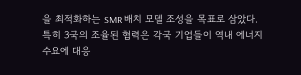을 최적화하는 SMR 배치 모델 조성을 목표로 삼았다.
특히 3국의 조율된 협력은 각국 기업들이 역내 에너지 수요에 대응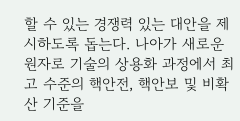할 수 있는 경쟁력 있는 대안을 제시하도록 돕는다. 나아가 새로운 원자로 기술의 상용화 과정에서 최고 수준의 핵안전, 핵안보 및 비확산 기준을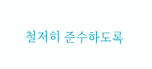철저히 준수하도록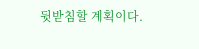뒷받침할 계획이다.